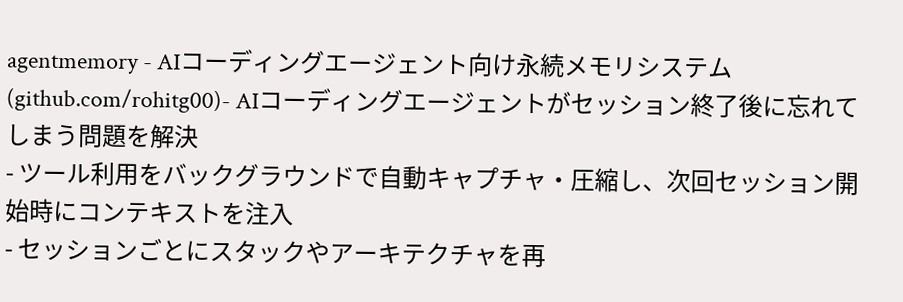agentmemory - AIコーディングエージェント向け永続メモリシステム
(github.com/rohitg00)- AIコーディングエージェントがセッション終了後に忘れてしまう問題を解決
- ツール利用をバックグラウンドで自動キャプチャ・圧縮し、次回セッション開始時にコンテキストを注入
- セッションごとにスタックやアーキテクチャを再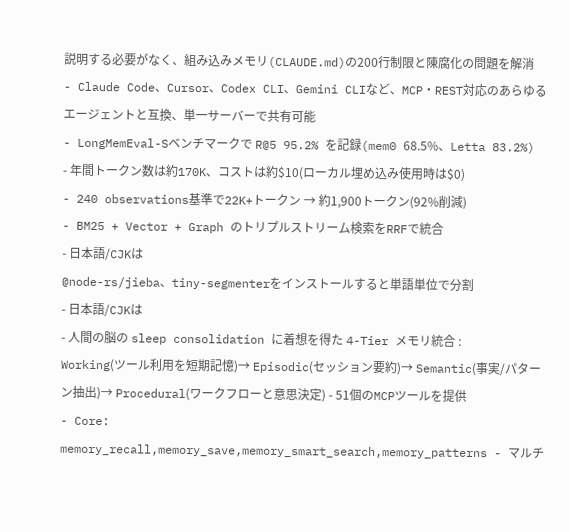説明する必要がなく、組み込みメモリ(CLAUDE.md)の200行制限と陳腐化の問題を解消
- Claude Code、Cursor、Codex CLI、Gemini CLIなど、MCP・REST対応のあらゆるエージェントと互換、単一サーバーで共有可能
- LongMemEval-Sベンチマークで R@5 95.2% を記録(mem0 68.5%、Letta 83.2%)
- 年間トークン数は約170K、コストは約$10(ローカル埋め込み使用時は$0)
- 240 observations基準で22K+トークン → 約1,900トークン(92%削減)
- BM25 + Vector + Graph のトリプルストリーム検索をRRFで統合
- 日本語/CJKは
@node-rs/jieba、tiny-segmenterをインストールすると単語単位で分割
- 日本語/CJKは
- 人間の脳の sleep consolidation に着想を得た 4-Tier メモリ統合 :
Working(ツール利用を短期記憶)→ Episodic(セッション要約)→ Semantic(事実/パターン抽出)→ Procedural(ワークフローと意思決定) - 51個のMCPツールを提供
- Core:
memory_recall,memory_save,memory_smart_search,memory_patterns - マルチ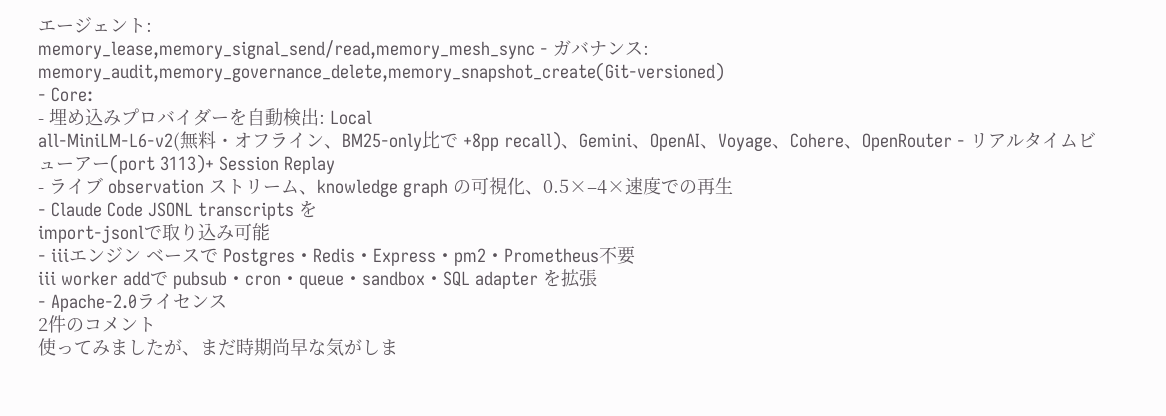エージェント:
memory_lease,memory_signal_send/read,memory_mesh_sync - ガバナンス:
memory_audit,memory_governance_delete,memory_snapshot_create(Git-versioned)
- Core:
- 埋め込みプロバイダーを自動検出: Local
all-MiniLM-L6-v2(無料・オフライン、BM25-only比で +8pp recall)、Gemini、OpenAI、Voyage、Cohere、OpenRouter - リアルタイムビューアー(port 3113)+ Session Replay
- ライブ observation ストリーム、knowledge graph の可視化、0.5×–4×速度での再生
- Claude Code JSONL transcripts を
import-jsonlで取り込み可能
- iiiエンジン ベースで Postgres・Redis・Express・pm2・Prometheus不要
iii worker addで pubsub・cron・queue・sandbox・SQL adapter を拡張
- Apache-2.0ライセンス
2件のコメント
使ってみましたが、まだ時期尚早な気がしま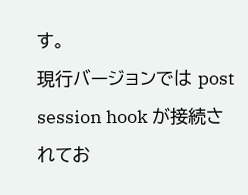す。
現行バージョンでは post session hook が接続されてお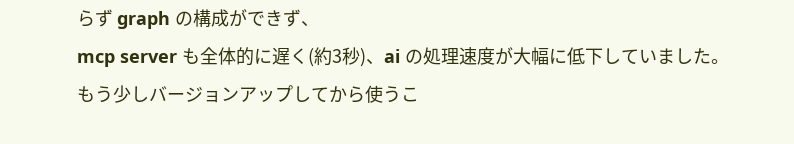らず graph の構成ができず、
mcp server も全体的に遅く(約3秒)、ai の処理速度が大幅に低下していました。
もう少しバージョンアップしてから使うこ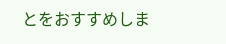とをおすすめしま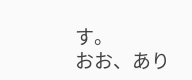す。
おお、あり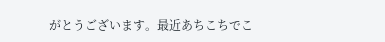がとうございます。最近あちこちでこ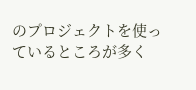のプロジェクトを使っているところが多く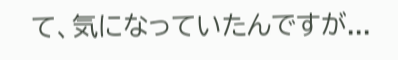て、気になっていたんですが...